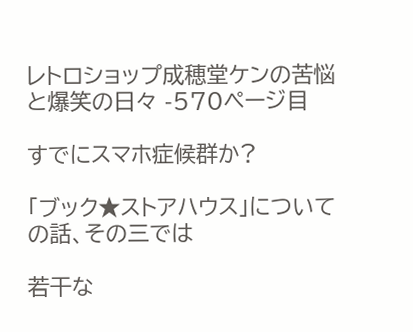レトロショップ成穂堂ケンの苦悩と爆笑の日々 -570ページ目

すでにスマホ症候群か?

「ブック★ストアハウス」についての話、その三では

若干な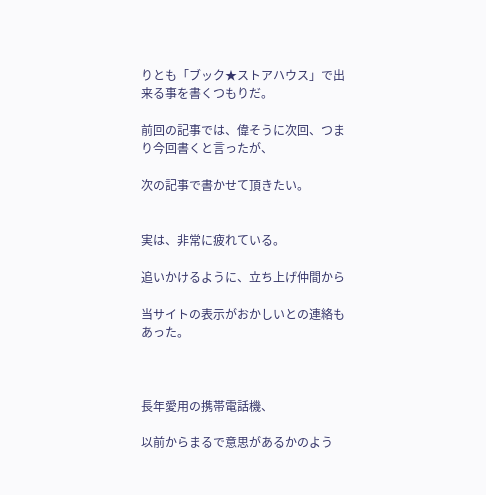りとも「ブック★ストアハウス」で出来る事を書くつもりだ。

前回の記事では、偉そうに次回、つまり今回書くと言ったが、

次の記事で書かせて頂きたい。


実は、非常に疲れている。

追いかけるように、立ち上げ仲間から

当サイトの表示がおかしいとの連絡もあった。



長年愛用の携帯電話機、

以前からまるで意思があるかのよう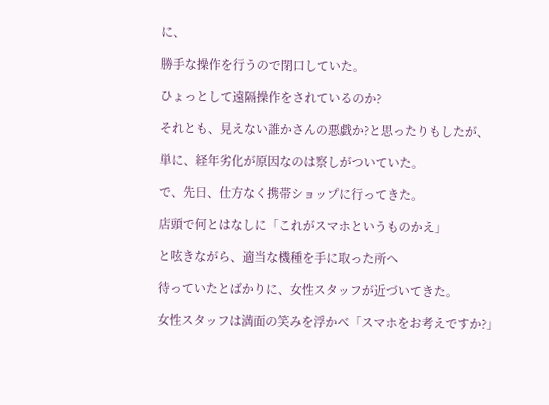に、

勝手な操作を行うので閉口していた。

ひょっとして遠隔操作をされているのか?

それとも、見えない誰かさんの悪戯か?と思ったりもしたが、

単に、経年劣化が原因なのは察しがついていた。

で、先日、仕方なく携帯ショップに行ってきた。

店頭で何とはなしに「これがスマホというものかえ」

と呟きながら、適当な機種を手に取った所へ

待っていたとばかりに、女性スタッフが近づいてきた。

女性スタッフは満面の笑みを浮かべ「スマホをお考えですか?」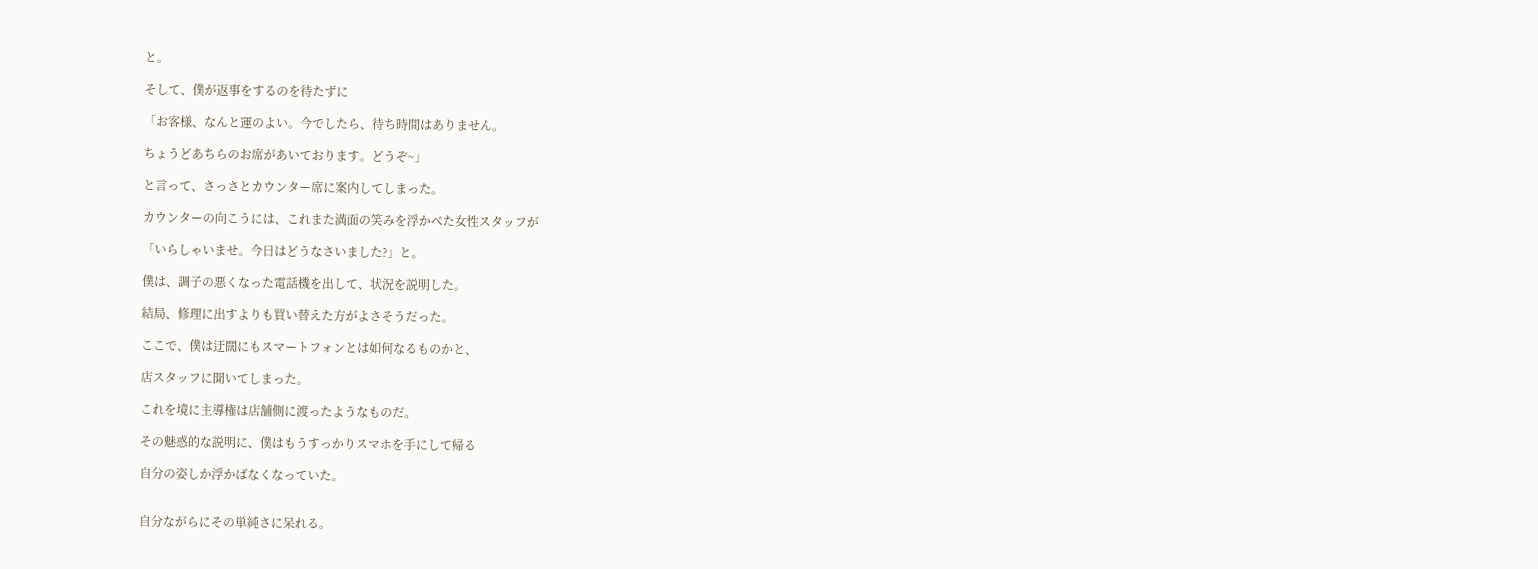と。

そして、僕が返事をするのを待たずに

「お客様、なんと運のよい。今でしたら、待ち時間はありません。

ちょうどあちらのお席があいております。どうぞ~」

と言って、さっさとカウンター席に案内してしまった。

カウンターの向こうには、これまた満面の笑みを浮かべた女性スタッフが

「いらしゃいませ。今日はどうなさいました?」と。

僕は、調子の悪くなった電話機を出して、状況を説明した。

結局、修理に出すよりも買い替えた方がよさそうだった。

ここで、僕は迂闊にもスマートフォンとは如何なるものかと、

店スタッフに聞いてしまった。

これを境に主導権は店舗側に渡ったようなものだ。

その魅惑的な説明に、僕はもうすっかりスマホを手にして帰る

自分の姿しか浮かばなくなっていた。


自分ながらにその単純さに呆れる。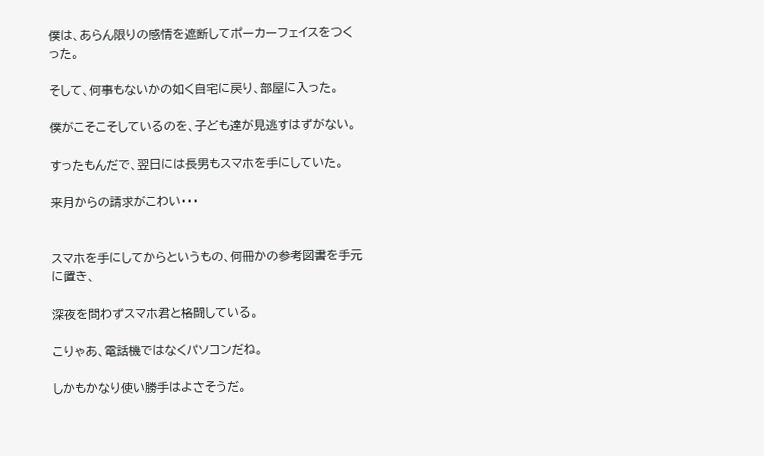僕は、あらん限りの感情を遮断してポーカーフェイスをつくった。

そして、何事もないかの如く自宅に戻り、部屋に入った。

僕がこそこそしているのを、子ども達が見逃すはずがない。

すったもんだで、翌日には長男もスマホを手にしていた。

来月からの請求がこわい・・・


スマホを手にしてからというもの、何冊かの参考図書を手元に置き、

深夜を問わずスマホ君と格闘している。

こりゃあ、電話機ではなくパソコンだね。

しかもかなり使い勝手はよさそうだ。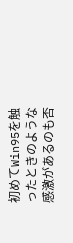初めてWin95を触ったときのような感激があるのも否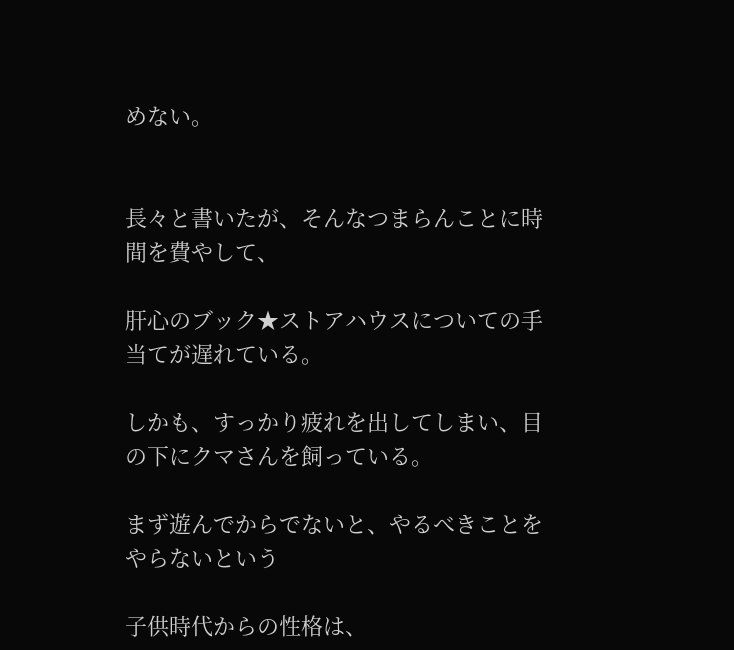めない。


長々と書いたが、そんなつまらんことに時間を費やして、

肝心のブック★ストアハウスについての手当てが遅れている。

しかも、すっかり疲れを出してしまい、目の下にクマさんを飼っている。

まず遊んでからでないと、やるべきことをやらないという

子供時代からの性格は、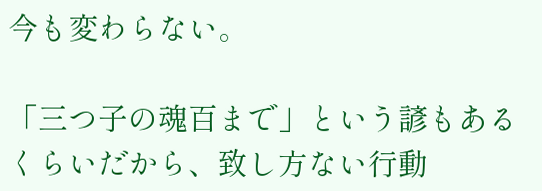今も変わらない。

「三つ子の魂百まで」という諺もあるくらいだから、致し方ない行動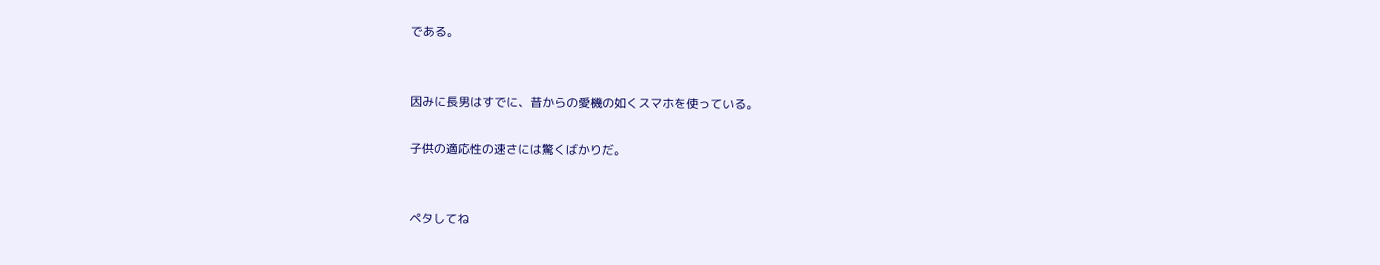である。


因みに長男はすでに、昔からの愛機の如くスマホを使っている。

子供の適応性の速さには驚くばかりだ。


ペタしてね